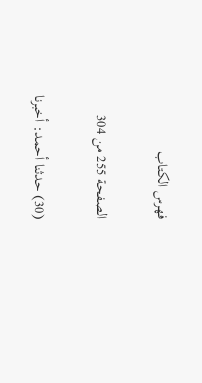فهرس الكتاب

الصفحة 255 من 304

(30) حدثنا أحمد: أخبرنا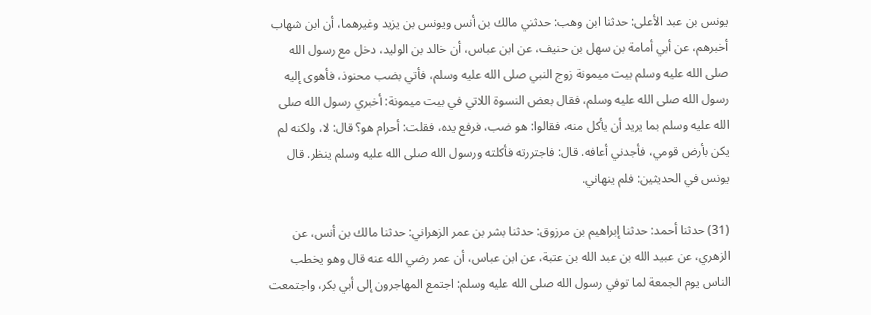يونس بن عبد الأعلى: حدثنا ابن وهب: حدثني مالك بن أنس ويونس بن يزيد وغيرهما، أن ابن شهاب أخبرهم، عن أبي أمامة بن سهل بن حنيف، عن ابن عباس، أن خالد بن الوليد، دخل مع رسول الله صلى الله عليه وسلم بيت ميمونة زوج النبي صلى الله عليه وسلم، فأتي بضب محنوذ، فأهوى إليه رسول الله صلى الله عليه وسلم، فقال بعض النسوة اللاتي في بيت ميمونة: أخبري رسول الله صلى الله عليه وسلم بما يريد أن يأكل منه، فقالوا: هو ضب، فرفع يده، فقلت: أحرام هو؟ قال: لا، ولكنه لم يكن بأرض قومي، فأجدني أعافه. قال: فاجتررته فأكلته ورسول الله صلى الله عليه وسلم ينظر. قال يونس في الحديثين: فلم ينهاني.

(31) حدثنا أحمد: حدثنا إبراهيم بن مرزوق: حدثنا بشر بن عمر الزهراني: حدثنا مالك بن أنس، عن الزهري، عن عبيد الله بن عبد الله بن عتبة، عن ابن عباس، أن عمر رضي الله عنه قال وهو يخطب الناس يوم الجمعة لما توفي رسول الله صلى الله عليه وسلم: اجتمع المهاجرون إلى أبي بكر، واجتمعت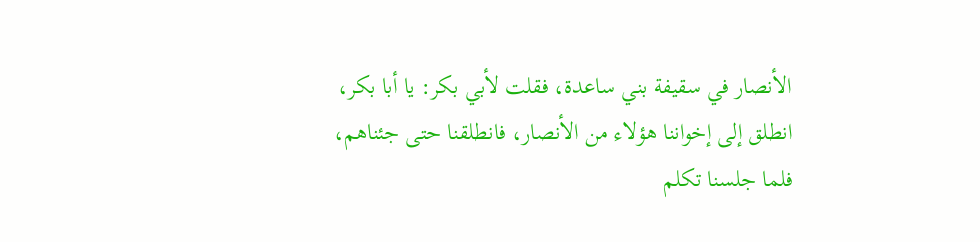الأنصار في سقيفة بني ساعدة، فقلت لأبي بكر: يا أبا بكر، انطلق إلى إخواننا هؤلاء من الأنصار، فانطلقنا حتى جئناهم، فلما جلسنا تكلم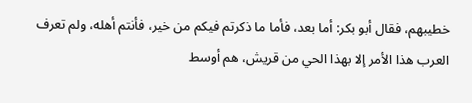خطيبهم، فقال أبو بكر: أما بعد، فأما ما ذكرتم فيكم من خير، فأنتم أهله، ولم تعرف العرب هذا الأمر إلا بهذا الحي من قريش، هم أوسط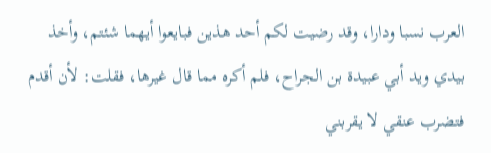العرب نسبا ودارا، وقد رضيت لكم أحد هذين فبايعوا أيهما شئتم، وأخذ بيدي ويد أبي عبيدة بن الجراح، فلم أكره مما قال غيرها، فقلت: لأن أقدم فتضرب عنقي لا يقربني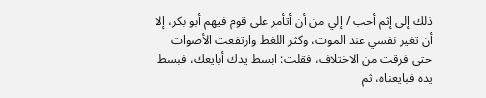ذلك إلى إثم أحب / إلي من أن أتأمر على قوم فيهم أبو بكر، إلا أن تغير نفسي عند الموت، وكثر اللغط وارتفعت الأصوات حتى فرقت من الاختلاف، فقلت: ابسط يدك أبايعك، فبسط يده فبايعناه، ثم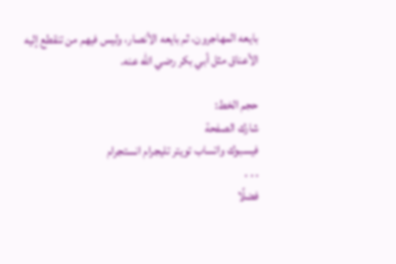بايعه المهاجرون، ثم بايعه الأنصار، وليس فيهم من تنقطع إليه الأعناق مثل أبي بكر رضي الله عنه.

حجم الخط:
شارك الصفحة
فيسبوك واتساب تويتر تليجرام انستجرام
. . .
فضلًا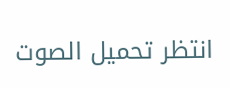انتظر تحميل الصوت